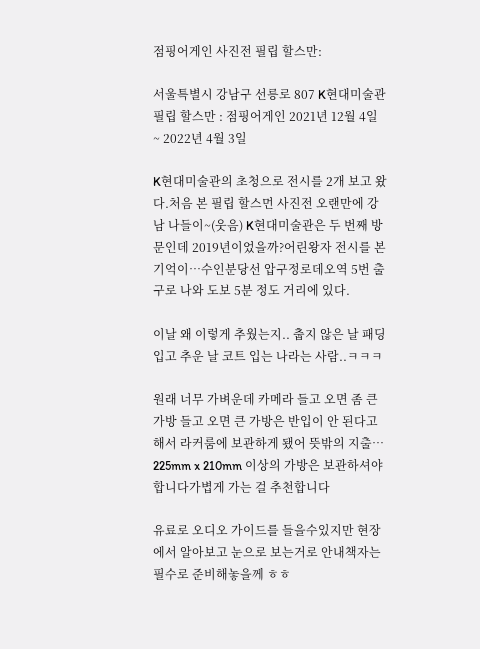점핑어게인 사진전 필립 할스만:

서울특별시 강남구 선릉로 807 K현대미술관 필립 할스만 : 점핑어게인 2021년 12월 4일 ~ 2022년 4월 3일

K현대미술관의 초청으로 전시를 2개 보고 왔다.처음 본 필립 할스먼 사진전 오랜만에 강남 나들이~(웃음) K현대미술관은 두 번째 방문인데 2019년이었을까?어린왕자 전시를 본 기억이…수인분당선 압구정로데오역 5번 출구로 나와 도보 5분 정도 거리에 있다.

이날 왜 이렇게 추웠는지.. 춥지 않은 날 패딩 입고 추운 날 코트 입는 나라는 사람..ㅋㅋㅋ

원래 너무 가벼운데 카메라 들고 오면 좀 큰 가방 들고 오면 큰 가방은 반입이 안 된다고 해서 라커룸에 보관하게 됐어 뜻밖의 지출… 225mm x 210mm 이상의 가방은 보관하셔야 합니다가볍게 가는 걸 추천합니다

유료로 오디오 가이드를 들을수있지만 현장에서 알아보고 눈으로 보는거로 안내책자는 필수로 준비해놓을께 ㅎㅎ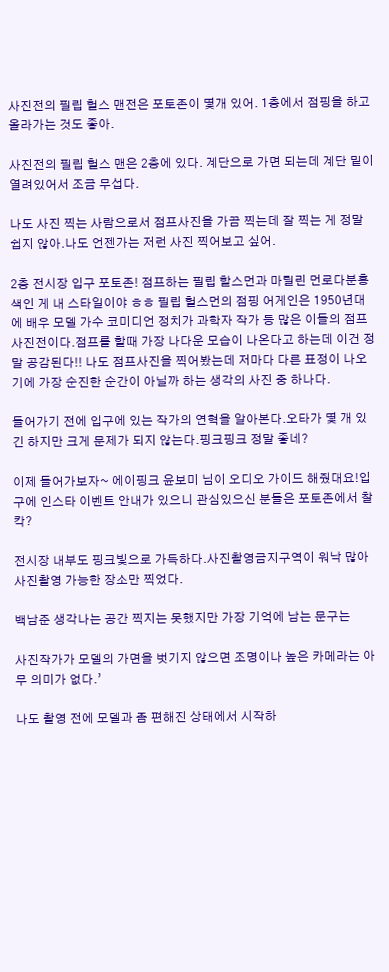사진전의 필립 헐스 맨전은 포토존이 몇개 있어. 1층에서 점핑을 하고 올라가는 것도 좋아.

사진전의 필립 헐스 맨은 2층에 있다. 계단으로 가면 되는데 계단 밑이 열려있어서 조금 무섭다.

나도 사진 찍는 사람으로서 점프사진을 가끔 찍는데 잘 찍는 게 정말 쉽지 않아.나도 언젠가는 저런 사진 찍어보고 싶어.

2층 전시장 입구 포토존! 점프하는 필립 할스먼과 마릴린 먼로다분홍색인 게 내 스타일이야 ㅎㅎ 필립 헐스먼의 점핑 어게인은 1950년대에 배우 모델 가수 코미디언 정치가 과학자 작가 등 많은 이들의 점프 사진전이다.점프를 할때 가장 나다운 모습이 나온다고 하는데 이건 정말 공감된다!! 나도 점프사진을 찍어봤는데 저마다 다른 표정이 나오기에 가장 순진한 순간이 아닐까 하는 생각의 사진 중 하나다.

들어가기 전에 입구에 있는 작가의 연혁을 알아본다.오타가 몇 개 있긴 하지만 크게 문제가 되지 않는다.핑크핑크 정말 좋네?

이제 들어가보자~ 에이핑크 윤보미 님이 오디오 가이드 해줬대요!입구에 인스타 이벤트 안내가 있으니 관심있으신 분들은 포토존에서 찰칵?

전시장 내부도 핑크빛으로 가득하다.사진촬영금지구역이 워낙 많아 사진촬영 가능한 장소만 찍었다.

백남준 생각나는 공간 찍지는 못했지만 가장 기억에 남는 문구는

사진작가가 모델의 가면을 벗기지 않으면 조명이나 높은 카메라는 아무 의미가 없다.’

나도 촬영 전에 모델과 좀 편해진 상태에서 시작하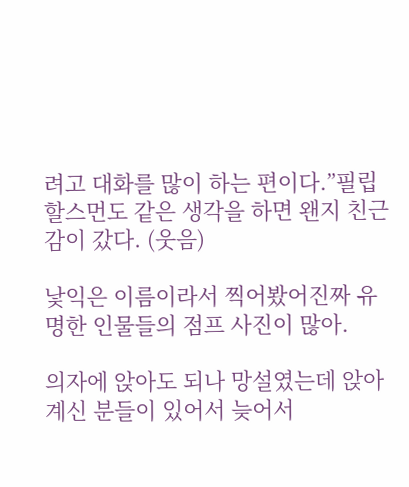려고 대화를 많이 하는 편이다.”필립 할스먼도 같은 생각을 하면 왠지 친근감이 갔다. (웃음)

낯익은 이름이라서 찍어봤어진짜 유명한 인물들의 점프 사진이 많아.

의자에 앉아도 되나 망설였는데 앉아계신 분들이 있어서 늦어서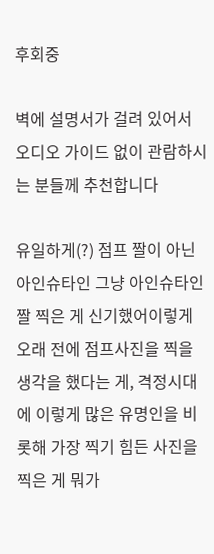후회중

벽에 설명서가 걸려 있어서 오디오 가이드 없이 관람하시는 분들께 추천합니다

유일하게(?) 점프 짤이 아닌 아인슈타인 그냥 아인슈타인 짤 찍은 게 신기했어이렇게 오래 전에 점프사진을 찍을 생각을 했다는 게, 격정시대에 이렇게 많은 유명인을 비롯해 가장 찍기 힘든 사진을 찍은 게 뭐가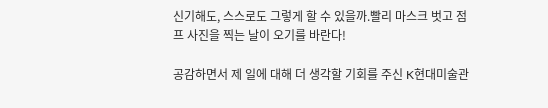신기해도, 스스로도 그렇게 할 수 있을까.빨리 마스크 벗고 점프 사진을 찍는 날이 오기를 바란다!

공감하면서 제 일에 대해 더 생각할 기회를 주신 K현대미술관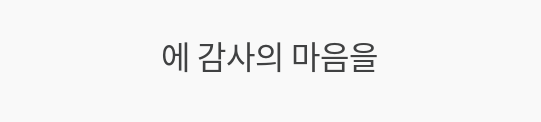에 감사의 마음을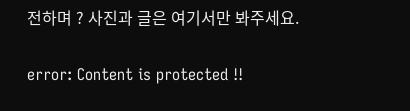전하며 ? 사진과 글은 여기서만 봐주세요.

error: Content is protected !!